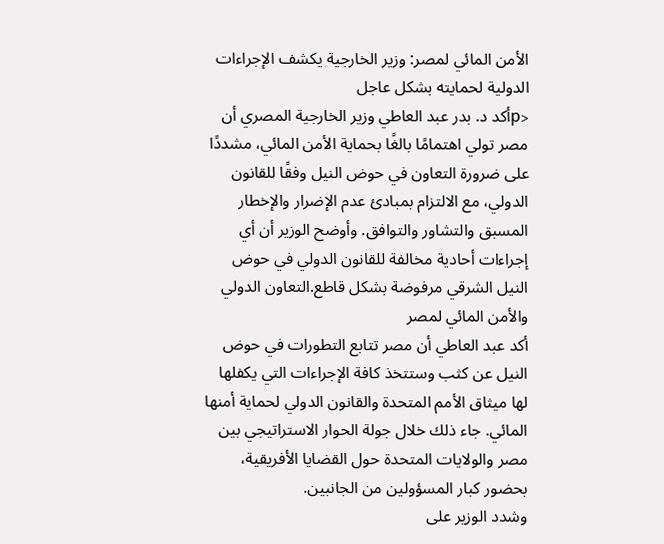الأمن المائي لمصر: وزير الخارجية يكشف الإجراءات الدولية لحمايته بشكل عاجل
<pأكد د. بدر عبد العاطي وزير الخارجية المصري أن مصر تولي اهتمامًا بالغًا بحماية الأمن المائي، مشددًا على ضرورة التعاون في حوض النيل وفقًا للقانون الدولي، مع الالتزام بمبادئ عدم الإضرار والإخطار المسبق والتشاور والتوافق. وأوضح الوزير أن أي إجراءات أحادية مخالفة للقانون الدولي في حوض النيل الشرقي مرفوضة بشكل قاطع.التعاون الدولي والأمن المائي لمصر
أكد عبد العاطي أن مصر تتابع التطورات في حوض النيل عن كثب وستتخذ كافة الإجراءات التي يكفلها لها ميثاق الأمم المتحدة والقانون الدولي لحماية أمنها المائي. جاء ذلك خلال جولة الحوار الاستراتيجي بين مصر والولايات المتحدة حول القضايا الأفريقية، بحضور كبار المسؤولين من الجانبين.
وشدد الوزير على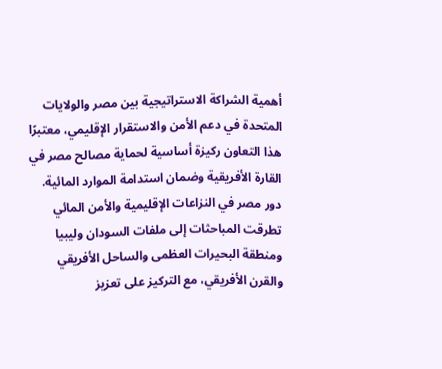أهمية الشراكة الاستراتيجية بين مصر والولايات المتحدة في دعم الأمن والاستقرار الإقليمي، معتبرًا هذا التعاون ركيزة أساسية لحماية مصالح مصر في القارة الأفريقية وضمان استدامة الموارد المائية.
دور مصر في النزاعات الإقليمية والأمن المائي
تطرقت المباحثات إلى ملفات السودان وليبيا ومنطقة البحيرات العظمى والساحل الأفريقي والقرن الأفريقي، مع التركيز على تعزيز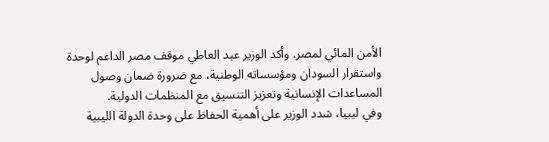الأمن المائي لمصر. وأكد الوزير عبد العاطي موقف مصر الداعم لوحدة واستقرار السودان ومؤسساته الوطنية، مع ضرورة ضمان وصول المساعدات الإنسانية وتعزيز التنسيق مع المنظمات الدولية.
وفي ليبيا، شدد الوزير على أهمية الحفاظ على وحدة الدولة الليبية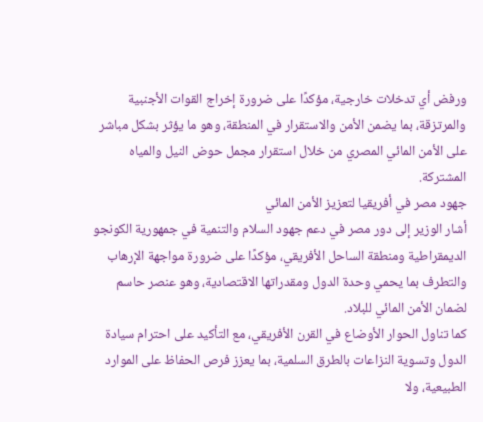ورفض أي تدخلات خارجية، مؤكدًا على ضرورة إخراج القوات الأجنبية والمرتزقة، بما يضمن الأمن والاستقرار في المنطقة، وهو ما يؤثر بشكل مباشر على الأمن المائي المصري من خلال استقرار مجمل حوض النيل والمياه المشتركة.
جهود مصر في أفريقيا لتعزيز الأمن المائي
أشار الوزير إلى دور مصر في دعم جهود السلام والتنمية في جمهورية الكونجو الديمقراطية ومنطقة الساحل الأفريقي، مؤكدًا على ضرورة مواجهة الإرهاب والتطرف بما يحمي وحدة الدول ومقدراتها الاقتصادية، وهو عنصر حاسم لضمان الأمن المائي للبلاد.
كما تناول الحوار الأوضاع في القرن الأفريقي، مع التأكيد على احترام سيادة الدول وتسوية النزاعات بالطرق السلمية، بما يعزز فرص الحفاظ على الموارد الطبيعية، ولا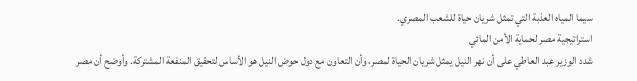سيما المياه العذبة التي تمثل شريان حياة للشعب المصري.
استراتيجية مصر لحماية الأمن المائي
شدد الوزير عبد العاطي على أن نهر النيل يمثل شريان الحياة لمصر، وأن التعاون مع دول حوض النيل هو الأساس لتحقيق المنفعة المشتركة. وأوضح أن مصر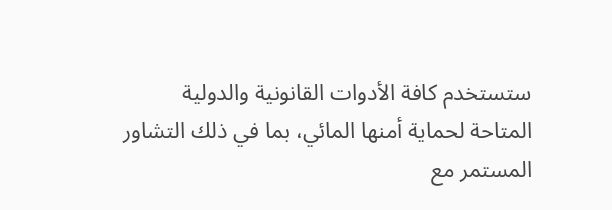ستستخدم كافة الأدوات القانونية والدولية المتاحة لحماية أمنها المائي، بما في ذلك التشاور المستمر مع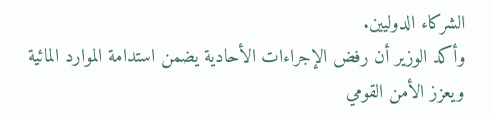الشركاء الدوليين.
وأكد الوزير أن رفض الإجراءات الأحادية يضمن استدامة الموارد المائية ويعزز الأمن القومي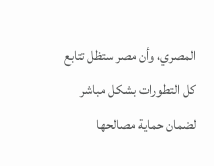المصري، وأن مصر ستظل تتابع كل التطورات بشكل مباشر لضمان حماية مصالحها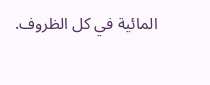المائية في كل الظروف.